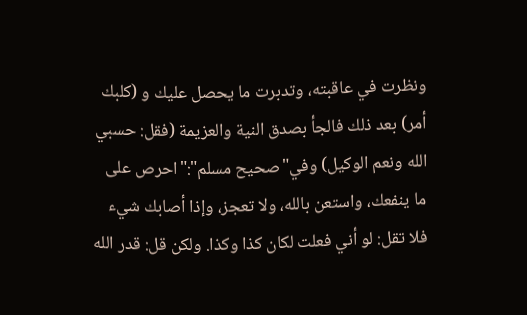ونظرت في عاقبته، وتدبرت ما يحصل عليك و (كلبك أمر) بعد ذلك فالجأ بصدق النية والعزيمة (فقل: حسبي الله ونعم الوكيل) وفي"صحيح مسلم":"احرص على ما ينفعك، واستعن بالله، ولا تعجز، وإذا أصابك شيء فلا تقل: لو أني فعلت لكان كذا وكذا. ولكن قل: قدر الله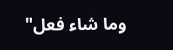وما شاء فعل"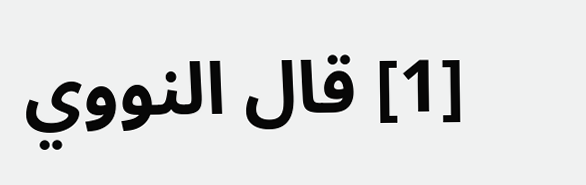[1] قال النووي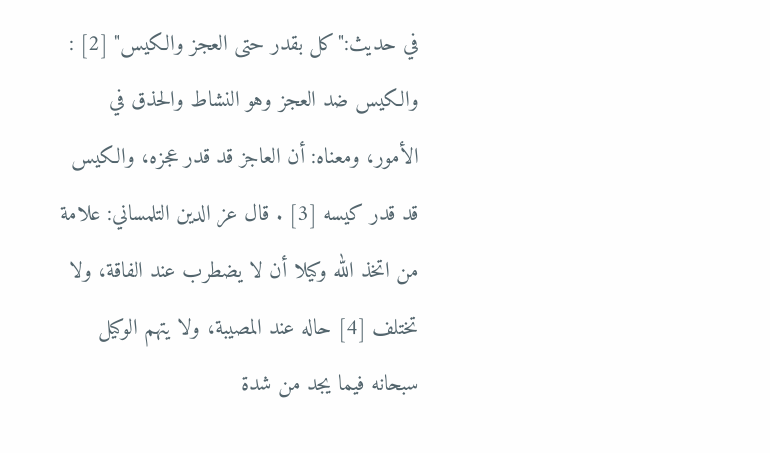في حديث:"كل بقدر حتى العجز والكيس" [2] : والكيس ضد العجز وهو النشاط والحذق في الأمور، ومعناه: أن العاجز قد قدر عجزه، والكيس قد قدر كيسه [3] . قال عز الدين التلمساني: علامة من اتخذ الله وكيلا أن لا يضطرب عند الفاقة، ولا تختلف [4] حاله عند المصيبة، ولا يتهم الوكيل سبحانه فيما يجد من شدة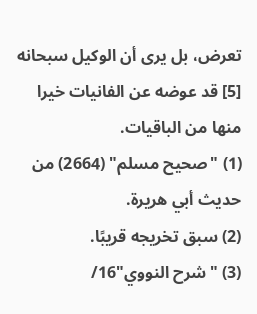تعرض، بل يرى أن الوكيل سبحانه [5] قد عوضه عن الفانيات خيرا منها من الباقيات.
(1) "صحيح مسلم" (2664) من حديث أبي هريرة.
(2) سبق تخريجه قريبًا.
(3) "شرح النووي"16/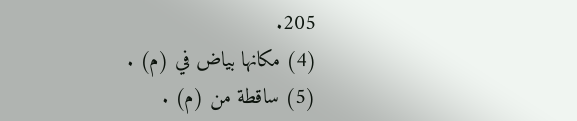205.
(4) مكانها بياض في (م) .
(5) ساقطة من (م) .